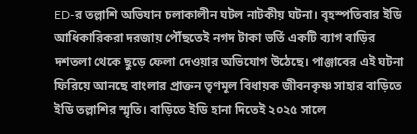ED-র তল্লাশি অভিযান চলাকালীন ঘটল নাটকীয় ঘটনা। বৃহস্পতিবার ইডি আধিকারিকরা দরজায় পৌঁছতেই নগদ টাকা ভর্তি একটি ব্যাগ বাড়ির দশতলা থেকে ছুড়ে ফেলা দেওয়ার অভিযোগ উঠেছে। পাঞ্জাবের এই ঘটনা ফিরিয়ে আনছে বাংলার প্রাক্তন তৃণমূল বিধায়ক জীবনকৃষ্ণ সাহার বাড়িতে ইডি তল্লাশির স্মৃতি। বাড়িতে ইডি হানা দিতেই ২০২৫ সালে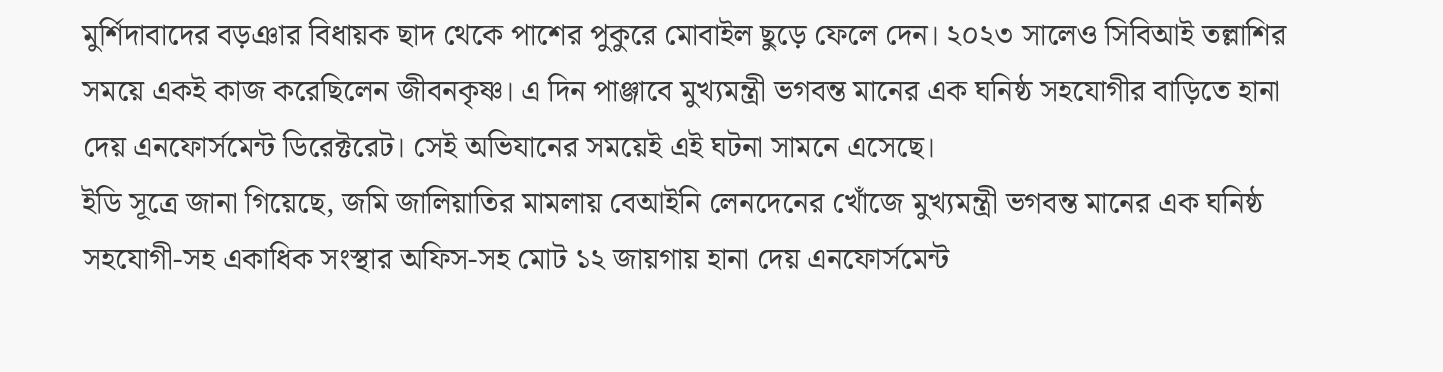মুর্শিদাবাদের বড়ঞার বিধায়ক ছাদ থেকে পাশের পুকুরে মোবাইল ছুড়ে ফেলে দেন। ২০২৩ সালেও সিবিআই তল্লাশির সময়ে একই কাজ করেছিলেন জীবনকৃষ্ণ। এ দিন পাঞ্জাবে মুখ্যমন্ত্রী ভগবন্ত মানের এক ঘনিষ্ঠ সহযোগীর বাড়িতে হানা দেয় এনফোর্সমেন্ট ডিরেক্টরেট। সেই অভিযানের সময়েই এই ঘটনা সামনে এসেছে।
ইডি সূত্রে জানা গিয়েছে, জমি জালিয়াতির মামলায় বেআইনি লেনদেনের খোঁজে মুখ্যমন্ত্রী ভগবন্ত মানের এক ঘনিষ্ঠ সহযোগী-সহ একাধিক সংস্থার অফিস-সহ মোট ১২ জায়গায় হানা দেয় এনফোর্সমেন্ট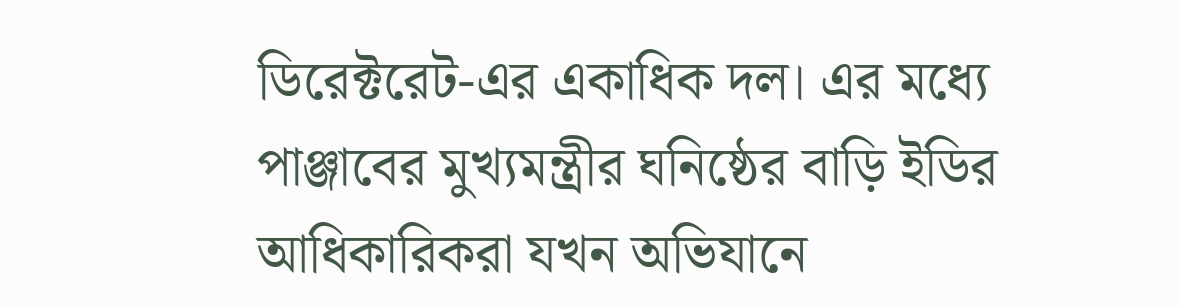ডিরেক্টরেট-এর একাধিক দল। এর মধ্যে পাঞ্জাবের মুখ্যমন্ত্রীর ঘনিষ্ঠের বাড়ি ইডির আধিকারিকরা যখন অভিযানে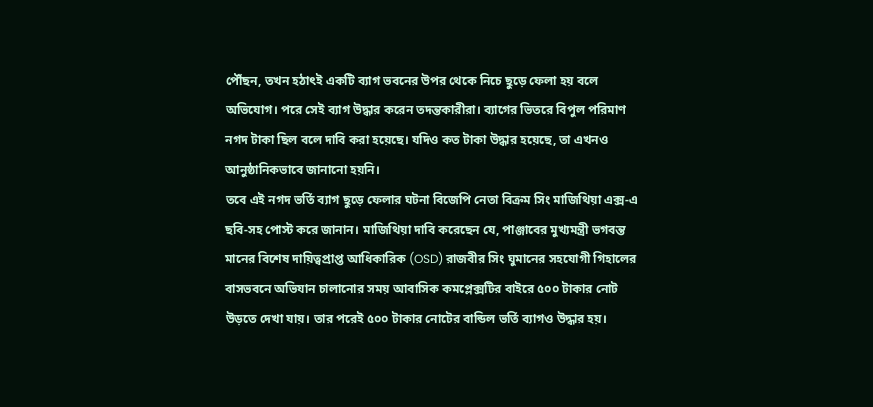পৌঁছন, তখন হঠাৎই একটি ব্যাগ ভবনের উপর থেকে নিচে ছুড়ে ফেলা হয় বলে অভিযোগ। পরে সেই ব্যাগ উদ্ধার করেন তদন্তকারীরা। ব্যাগের ভিতরে বিপুল পরিমাণ নগদ টাকা ছিল বলে দাবি করা হয়েছে। যদিও কত টাকা উদ্ধার হয়েছে, তা এখনও আনুষ্ঠানিকভাবে জানানো হয়নি।
তবে এই নগদ ভর্তি ব্যাগ ছুড়ে ফেলার ঘটনা বিজেপি নেতা বিক্রম সিং মাজিথিয়া এক্স-এ ছবি-সহ পোস্ট করে জানান। মাজিথিয়া দাবি করেছেন যে, পাঞ্জাবের মুখ্যমন্ত্রী ভগবন্ত মানের বিশেষ দায়িত্বপ্রাপ্ত আধিকারিক (OSD) রাজবীর সিং ঘুমানের সহযোগী গিহালের বাসভবনে অভিযান চালানোর সময় আবাসিক কমপ্লেক্সটির বাইরে ৫০০ টাকার নোট উড়তে দেখা যায়। তার পরেই ৫০০ টাকার নোটের বান্ডিল ভর্তি ব্যাগও উদ্ধার হয়।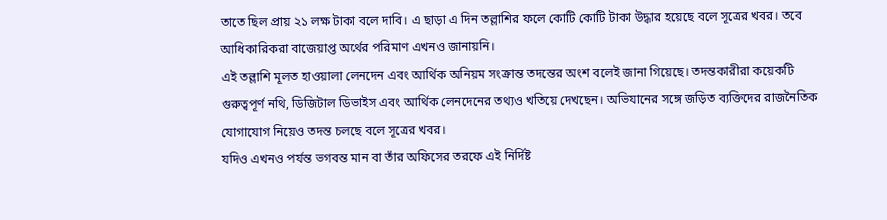তাতে ছিল প্রায় ২১ লক্ষ টাকা বলে দাবি। এ ছাড়া এ দিন তল্লাশির ফলে কোটি কোটি টাকা উদ্ধার হয়েছে বলে সূত্রের খবর। তবে আধিকারিকরা বাজেয়াপ্ত অর্থের পরিমাণ এখনও জানায়নি।
এই তল্লাশি মূলত হাওয়ালা লেনদেন এবং আর্থিক অনিয়ম সংক্রান্ত তদন্তের অংশ বলেই জানা গিয়েছে। তদন্তকারীরা কয়েকটি গুরুত্বপূর্ণ নথি, ডিজিটাল ডিভাইস এবং আর্থিক লেনদেনের তথ্যও খতিয়ে দেখছেন। অভিযানের সঙ্গে জড়িত ব্যক্তিদের রাজনৈতিক যোগাযোগ নিয়েও তদন্ত চলছে বলে সূত্রের খবর।
যদিও এখনও পর্যন্ত ভগবন্ত মান বা তাঁর অফিসের তরফে এই নির্দিষ্ট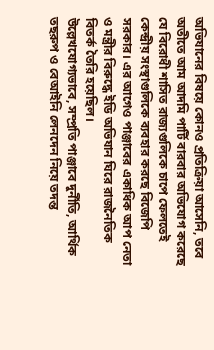অভিযানের বিষয়ে কোনও প্রতিক্রিয়া আসেনি, তবে অতীতে আম আদমি পার্টি বারবার অভিযোগ করেছে যে বিরোধী শাসিত রাজ্যগুলিকে চাপে ফেলতেই কেন্দ্রীয় সংস্থাগুলিকে ব্যবহার করছে বিজেপি সরকার। এর আগেও পাঞ্জাবের একাধিক আপ নেতা ও মন্ত্রীর বিরুদ্ধে ইডি অভিযান ঘিরে রাজনৈতিক বিতর্ক তৈরি হয়েছিল।
উল্লেখযোগ্যভাবে, সম্প্রতি পাঞ্জাবে দুর্নীতি, আর্থিক তছরুপ ও বেআইনি লেনদেন নিয়ে তদন্ত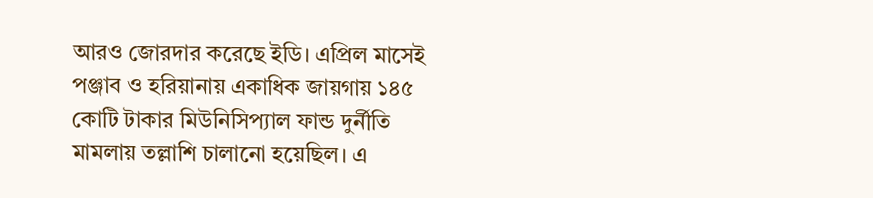আরও জোরদার করেছে ইডি। এপ্রিল মাসেই পঞ্জাব ও হরিয়ানায় একাধিক জায়গায় ১৪৫ কোটি টাকার মিউনিসিপ্যাল ফান্ড দুর্নীতি মামলায় তল্লাশি চালানো হয়েছিল। এ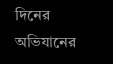দিনের অভিযানের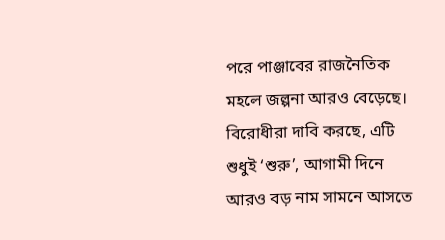পরে পাঞ্জাবের রাজনৈতিক মহলে জল্পনা আরও বেড়েছে। বিরোধীরা দাবি করছে, এটি শুধুই ‘শুরু’, আগামী দিনে আরও বড় নাম সামনে আসতে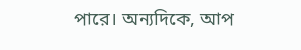পারে। অন্যদিকে, আপ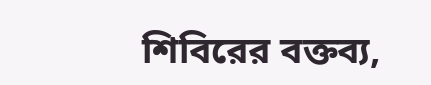শিবিরের বক্তব্য,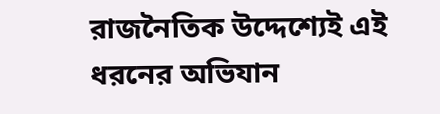রাজনৈতিক উদ্দেশ্যেই এই ধরনের অভিযান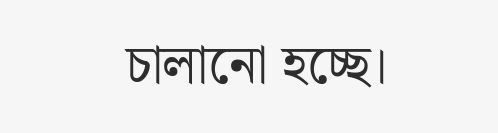চালানো হচ্ছে।